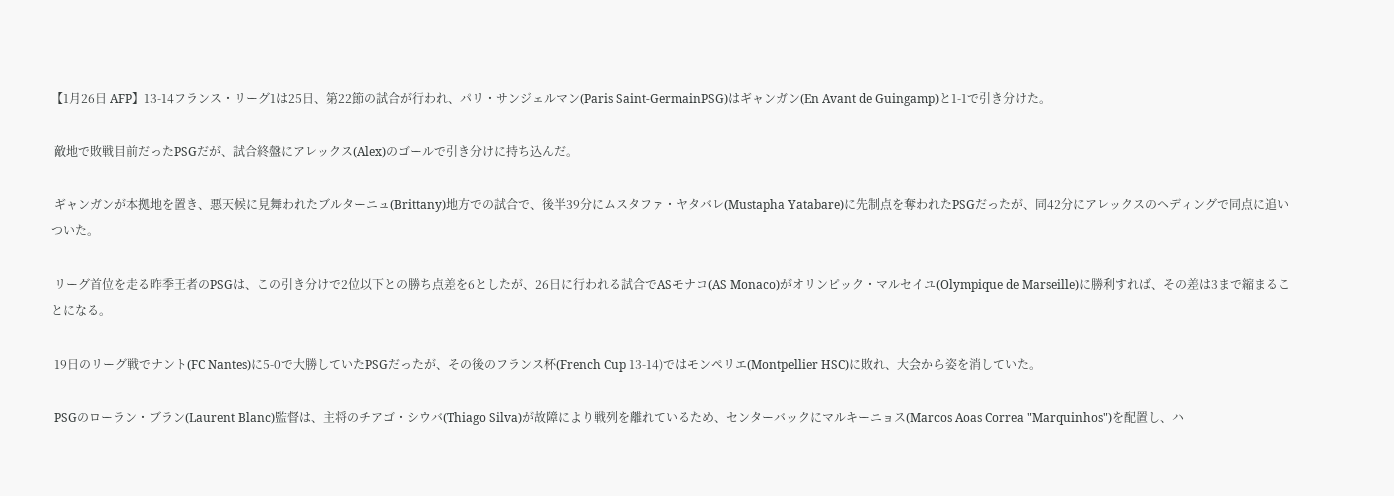【1月26日 AFP】13-14フランス・リーグ1は25日、第22節の試合が行われ、パリ・サンジェルマン(Paris Saint-GermainPSG)はギャンガン(En Avant de Guingamp)と1-1で引き分けた。

 敵地で敗戦目前だったPSGだが、試合終盤にアレックス(Alex)のゴールで引き分けに持ち込んだ。

 ギャンガンが本拠地を置き、悪天候に見舞われたブルターニュ(Brittany)地方での試合で、後半39分にムスタファ・ヤタバレ(Mustapha Yatabare)に先制点を奪われたPSGだったが、同42分にアレックスのヘディングで同点に追いついた。

 リーグ首位を走る昨季王者のPSGは、この引き分けで2位以下との勝ち点差を6としたが、26日に行われる試合でASモナコ(AS Monaco)がオリンピック・マルセイユ(Olympique de Marseille)に勝利すれば、その差は3まで縮まることになる。

 19日のリーグ戦でナント(FC Nantes)に5-0で大勝していたPSGだったが、その後のフランス杯(French Cup 13-14)ではモンペリエ(Montpellier HSC)に敗れ、大会から姿を消していた。

 PSGのローラン・ブラン(Laurent Blanc)監督は、主将のチアゴ・シウバ(Thiago Silva)が故障により戦列を離れているため、センターバックにマルキーニョス(Marcos Aoas Correa "Marquinhos")を配置し、ハ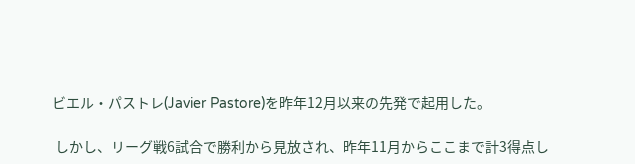ビエル・パストレ(Javier Pastore)を昨年12月以来の先発で起用した。

 しかし、リーグ戦6試合で勝利から見放され、昨年11月からここまで計3得点し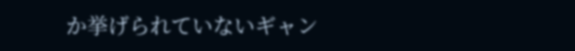か挙げられていないギャン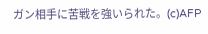ガン相手に苦戦を強いられた。(c)AFP